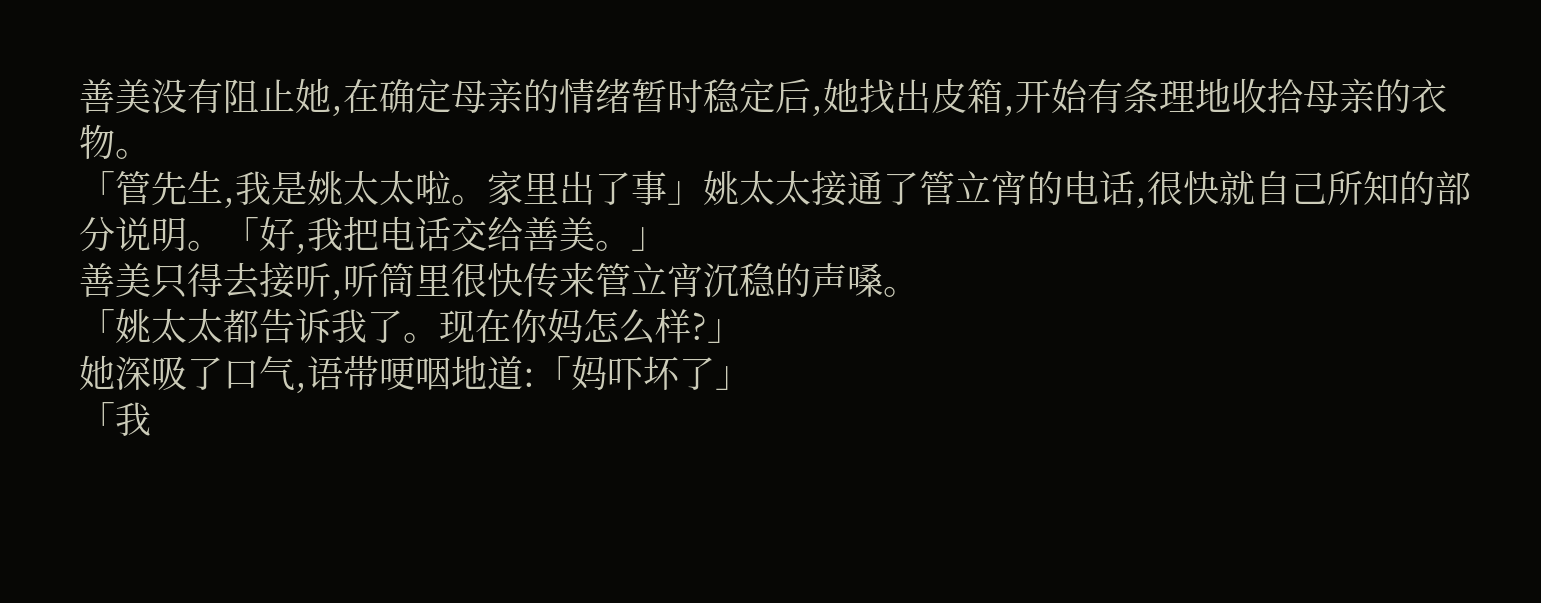善美没有阻止她,在确定母亲的情绪暂时稳定后,她找出皮箱,开始有条理地收拾母亲的衣物。
「管先生,我是姚太太啦。家里出了事」姚太太接通了管立宵的电话,很快就自己所知的部分说明。「好,我把电话交给善美。」
善美只得去接听,听筒里很快传来管立宵沉稳的声嗓。
「姚太太都告诉我了。现在你妈怎么样?」
她深吸了口气,语带哽咽地道:「妈吓坏了」
「我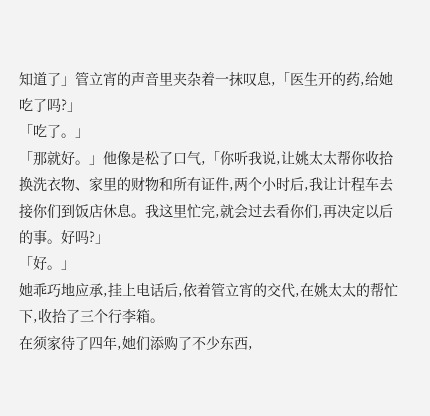知道了」管立宵的声音里夹杂着一抹叹息,「医生开的药,给她吃了吗?」
「吃了。」
「那就好。」他像是松了口气,「你听我说,让姚太太帮你收拾换洗衣物、家里的财物和所有证件,两个小时后,我让计程车去接你们到饭店休息。我这里忙完,就会过去看你们,再决定以后的事。好吗?」
「好。」
她乖巧地应承,挂上电话后,依着管立宵的交代,在姚太太的帮忙下,收拾了三个行李箱。
在须家待了四年,她们添购了不少东西,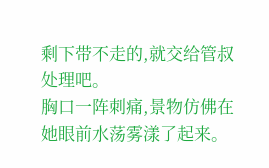剩下带不走的,就交给管叔处理吧。
胸口一阵刺痛,景物仿佛在她眼前水荡雾漾了起来。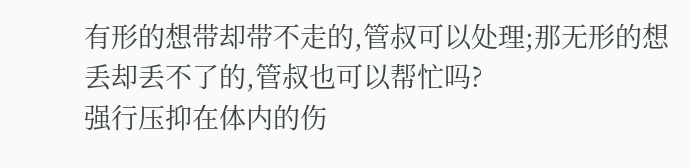有形的想带却带不走的,管叔可以处理;那无形的想丢却丢不了的,管叔也可以帮忙吗?
强行压抑在体内的伤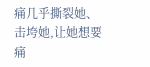痛几乎撕裂她、击垮她,让她想要痛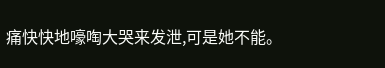痛快快地嚎啕大哭来发泄,可是她不能。